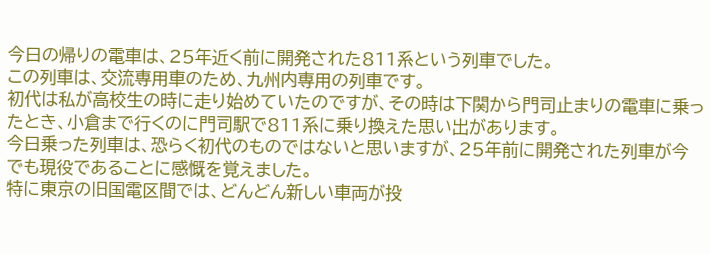今日の帰りの電車は、25年近く前に開発された811系という列車でした。
この列車は、交流専用車のため、九州内専用の列車です。
初代は私が高校生の時に走り始めていたのですが、その時は下関から門司止まりの電車に乗ったとき、小倉まで行くのに門司駅で811系に乗り換えた思い出があります。
今日乗った列車は、恐らく初代のものではないと思いますが、25年前に開発された列車が今でも現役であることに感慨を覚えました。
特に東京の旧国電区間では、どんどん新しい車両が投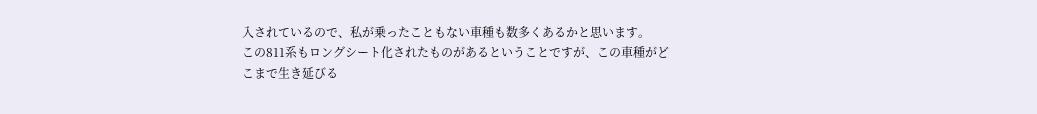入されているので、私が乗ったこともない車種も数多くあるかと思います。
この811系もロングシート化されたものがあるということですが、この車種がどこまで生き延びる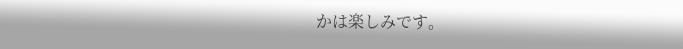かは楽しみです。